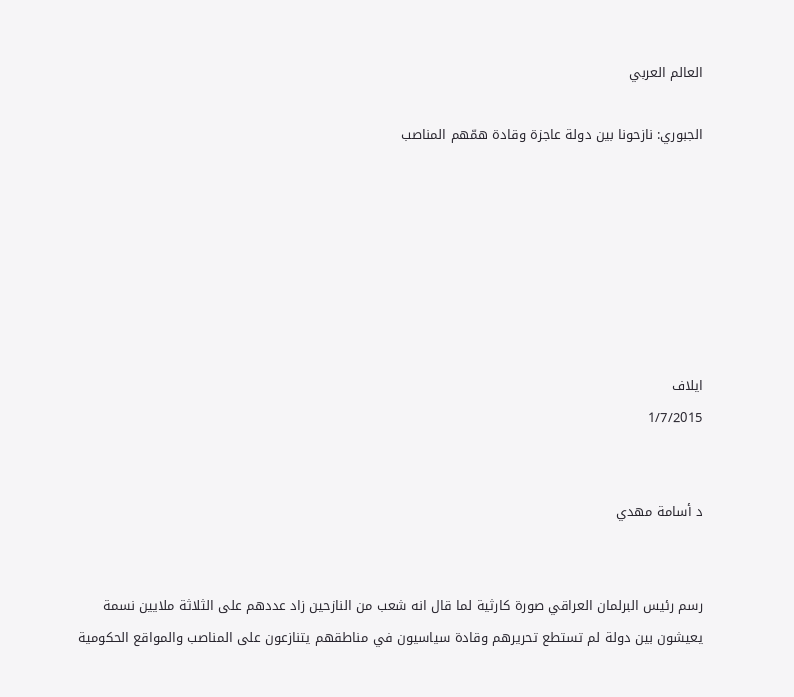العالم العربي

الجبوري: نازحونا بين دولة عاجزة وقادة همّهم المناصب







ايلاف
1/7/2015


د أسامة مهدي


رسم رئيس البرلمان العراقي صورة کارثية لما قال انه شعب من النازحين زاد عددهم علی الثلاثة ملايين نسمة يعيشون بين دولة لم تستطع تحريرهم وقادة سياسيون في مناطقهم يتنازعون علی المناصب والمواقع الحکومية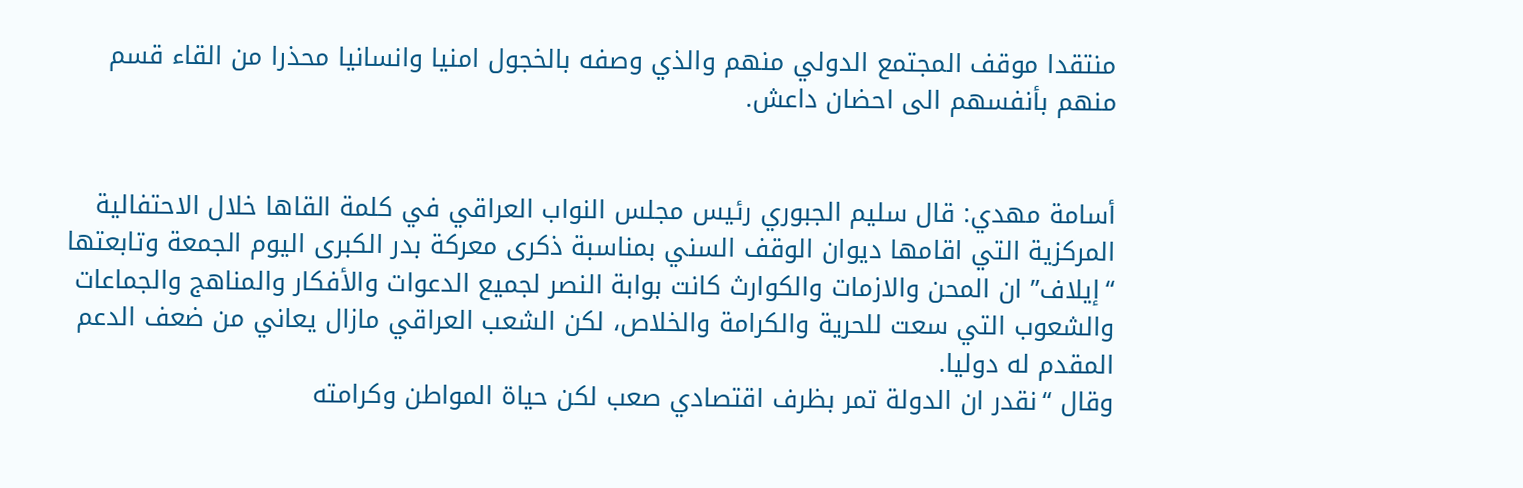منتقدا موقف المجتمع الدولي منهم والذي وصفه بالخجول امنيا وانسانيا محذرا من القاء قسم منهم بأنفسهم الی احضان داعش.


أسامة مهدي: قال سليم الجبوري رئيس مجلس النواب العراقي في کلمة القاها خلال الاحتفالية المرکزية التي اقامها ديوان الوقف السني بمناسبة ذکری معرکة بدر الکبری اليوم الجمعة وتابعتها “إيلاف” ان المحن والازمات والکوارث کانت بوابة النصر لجميع الدعوات والأفکار والمناهج والجماعات والشعوب التي سعت للحرية والکرامة والخلاص، لکن الشعب العراقي مازال يعاني من ضعف الدعم المقدم له دوليا.
وقال “نقدر ان الدولة تمر بظرف اقتصادي صعب لکن حياة المواطن وکرامته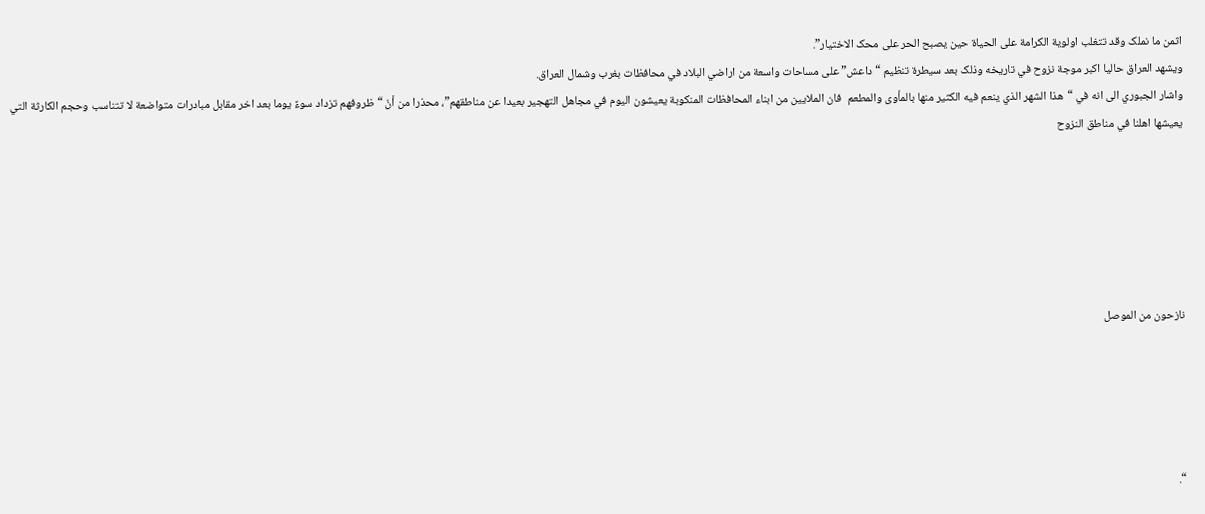اثمن ما نملک وقد تتغلب اولوية الکرامة علی الحياة حين يصبح الحر علی محک الاختيار”.
ويشهد العراق حاليا اکبر موجة نزوح في تاريخه وذلک بعد سيطرة تنظيم “داعش” علی مساحات واسعة من اراضي البلاد في محافظات بغرب وشمال العراق.
واشار الجبوري الی انه في “هذا الشهر الذي ينعم فيه الکثير منها بالمأوی والمطعم  فان الملايين من ابناء المحافظات المنکوبة يعيشون اليوم في مجاهل التهجير بعيدا عن مناطقهم”، محذرا من أنّ “ظروفهم تزداد سوءً يوما بعد اخر مقابل مبادرات متواضعة لا تتناسب وحجم الکارثة التي يعيشها اهلنا في مناطق النزوح






نازحون من الموصل





“.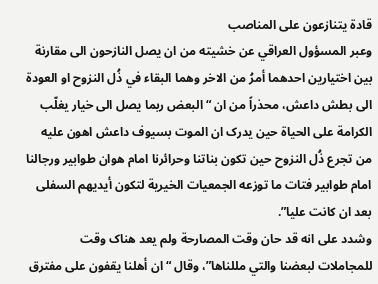قادة يتنازعون علی المناصب
وعبر المسؤول العراقي عن خشيته من ان يصل النازحون الی مقارنة بين اختيارين احدهما أمرُ من الاخر وهما البقاء في ذُل النزوح او العودة الی بطش داعش، محذراً من ان “البعض ربما يصل الی خيار يغلّب الکرامة علی الحياة حين يدرک ان الموت بسيوف داعش اهون عليه من تجرع ذُل النزوح حين تکون بناتنا وحرائرنا امام هوان طوابير ورجالنا امام طوابير فتات ما توزعه الجمعيات الخيرية لتکون أيديهم السفلی بعد ان کانت عليا”.
وشدد علی انه قد حان وقت المصارحة ولم يعد هناک وقت للمجاملات لبعضنا والتي مللناها”، وقال “ان أهلنا يقفون علی مفترق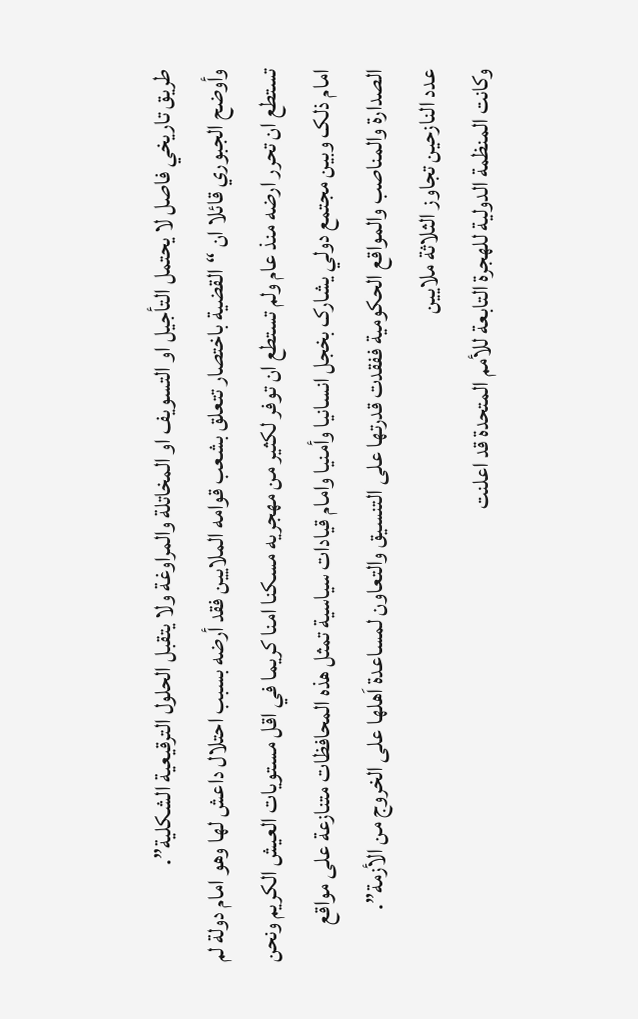طريق تاريخي فاصل لا يحتمل التأجيل او التسويف او المخاتلة والمراوغة ولا يتقبل الحلول الترقيعية الشکلية”.
وأوضح الجبوري قائلا ان “القضية باختصار تتعلق بشعب قوامه الملايين فقد أرضه بسبب احتلال داعش لها وهو امام دولة لم تستطع ان تحرر ارضه منذ عام ولم تستطع ان توفر لکثير من مهجريه مسکنا امنا کريما في اقل مستويات العيش الکريم ونحن امام ذلک وبين مجتمع دولي يشارک بخجل انسانيا وأمنيا وامام قيادات سياسية تمثل هذه المحافظات متنازعة علی مواقع الصدارة والمناصب والمواقع الحکومية ففقدت قدرتها علی التنسيق والتعاون لمساعدة اَهلها علی الخروج من الأزمة”.
عدد النازحين تجاوز الثلاثة ملايين
وکانت المنظمة الدولية للهجرة التابعة للأمم المتحدة قد اعلنت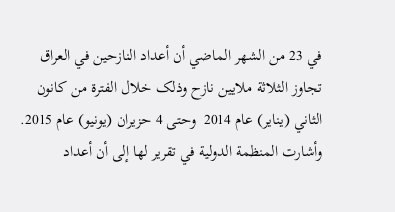في 23 من الشهر الماضي أن أعداد النازحين في العراق تجاوز الثلاثة ملايين نازح وذلک خلال الفترة من کانون الثاني (يناير) عام 2014  وحتی 4 حزيران (يونيو) عام 2015.
وأشارت المنظمة الدولية في تقرير لها إلی أن أعداد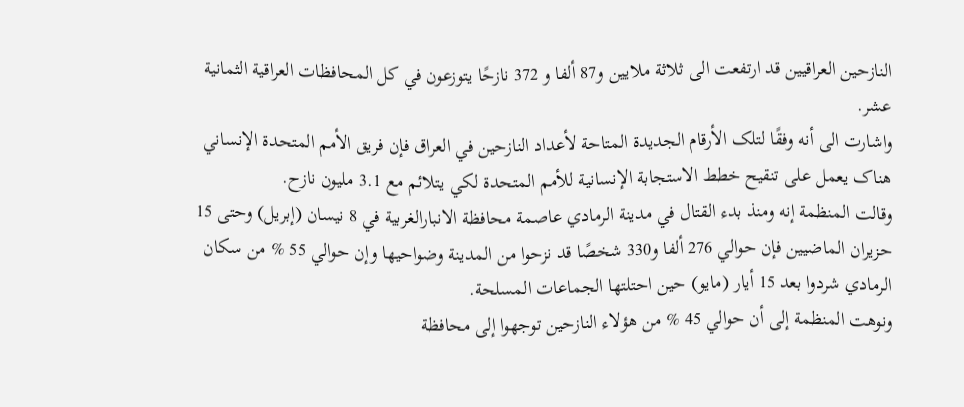النازحين العراقيين قد ارتفعت الی ثلاثة ملايين و87 ألفا و 372 نازحًا يتوزعون في کل المحافظات العراقية الثمانية عشر.
واشارت الی أنه وفقًا لتلک الأرقام الجديدة المتاحة لأعداد النازحين في العراق فإن فريق الأمم المتحدة الإنساني هناک يعمل علی تنقيح خطط الاستجابة الإنسانية للأمم المتحدة لکي يتلائم مع 3.1 مليون نازح.
وقالت المنظمة إنه ومنذ بدء القتال في مدينة الرمادي عاصمة محافظة الانبارالغربية في 8 نيسان (إبريل) وحتی 15 حزيران الماضيين فإن حوالي 276 ألفا و330 شخصًا قد نزحوا من المدينة وضواحيها وإن حوالي 55 % من سکان الرمادي شردوا بعد 15 أيار (مايو) حين احتلتها الجماعات المسلحة.
ونوهت المنظمة إلی أن حوالي 45 % من هؤلاء النازحين توجهوا إلی محافظة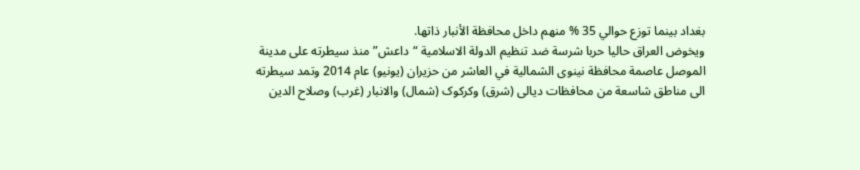بغداد بينما توزع حوالي 35 % منهم داخل محافظة الأنبار ذاتها.
ويخوض العراق حاليا حربا شرسة ضد تنظيم الدولة الاسلامية “داعش” منذ سيطرته علی مدينة الموصل عاصمة محافظة نينوی الشمالية في العاشر من حزيران (يونيو) عام 2014 وتمد سيطرته الی مناطق شاسعة من محافظات ديالی (شرق) وکرکوک (شمال) والانبار (غرب) وصلاح الدين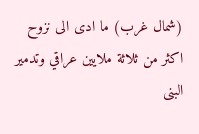(شمال غرب) ما ادی الی نزوح اکثر من ثلاثة ملايين عراقي وتدمير البنی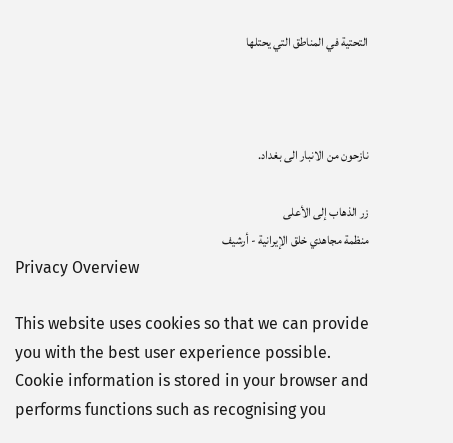التحتية في المناطق التي يحتلها



نازحون من الانبار الی بغداد.

زر الذهاب إلى الأعلى
منظمة مجاهدي خلق الإيرانية - أرشیف
Privacy Overview

This website uses cookies so that we can provide you with the best user experience possible. Cookie information is stored in your browser and performs functions such as recognising you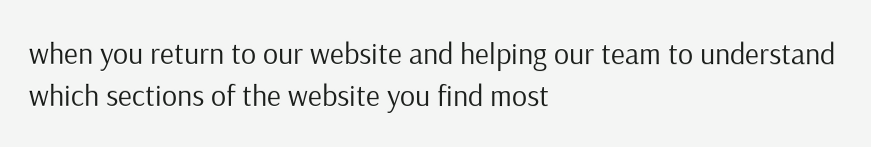when you return to our website and helping our team to understand which sections of the website you find most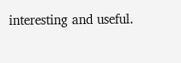interesting and useful.